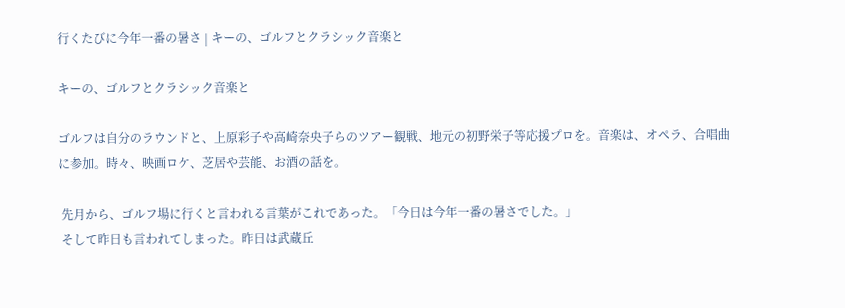行くたびに今年一番の暑さ | キーの、ゴルフとクラシック音楽と

キーの、ゴルフとクラシック音楽と

ゴルフは自分のラウンドと、上原彩子や高崎奈央子らのツアー観戦、地元の初野栄子等応援プロを。音楽は、オペラ、合唱曲に参加。時々、映画ロケ、芝居や芸能、お酒の話を。

 先月から、ゴルフ場に行くと言われる言葉がこれであった。「今日は今年一番の暑さでした。」
 そして昨日も言われてしまった。昨日は武蔵丘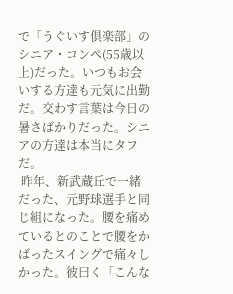で「うぐいす倶楽部」のシニア・コンペ(55歳以上)だった。いつもお会いする方達も元気に出勤だ。交わす言葉は今日の暑さばかりだった。シニアの方達は本当にタフだ。
 昨年、新武蔵丘で一緒だった、元野球選手と同じ組になった。腰を痛めているとのことで腰をかばったスイングで痛々しかった。彼曰く「こんな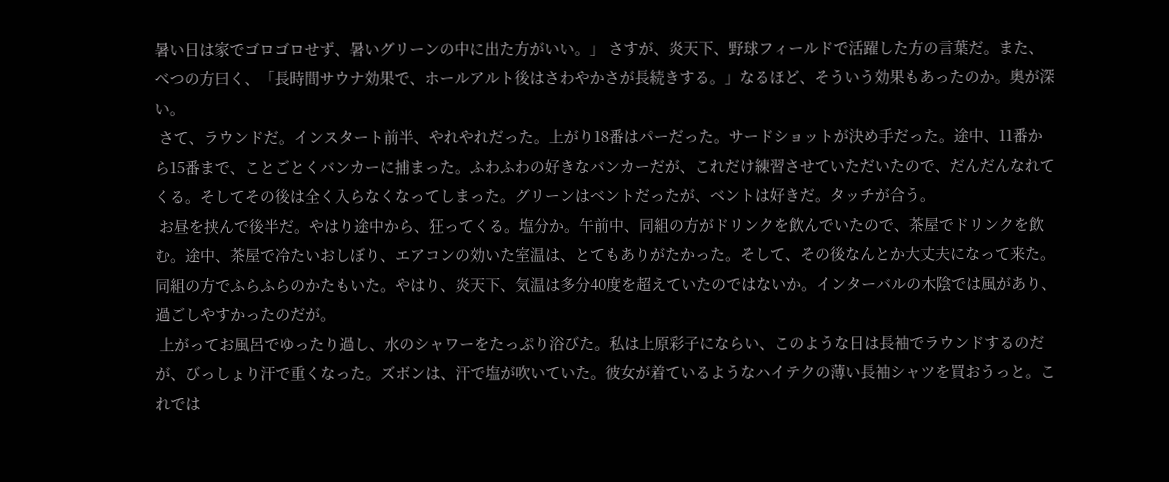暑い日は家でゴロゴロせず、暑いグリーンの中に出た方がいい。」 さすが、炎天下、野球フィールドで活躍した方の言葉だ。また、べつの方曰く、「長時間サウナ効果で、ホールアルト後はさわやかさが長続きする。」なるほど、そういう効果もあったのか。奥が深い。
 さて、ラウンドだ。インスタート前半、やれやれだった。上がり18番はパーだった。サードショットが決め手だった。途中、11番から15番まで、ことごとくバンカーに捕まった。ふわふわの好きなバンカーだが、これだけ練習させていただいたので、だんだんなれてくる。そしてその後は全く入らなくなってしまった。グリーンはベントだったが、ベントは好きだ。タッチが合う。
 お昼を挟んで後半だ。やはり途中から、狂ってくる。塩分か。午前中、同組の方がドリンクを飲んでいたので、茶屋でドリンクを飲む。途中、茶屋で冷たいおしぼり、エアコンの効いた室温は、とてもありがたかった。そして、その後なんとか大丈夫になって来た。同組の方でふらふらのかたもいた。やはり、炎天下、気温は多分40度を超えていたのではないか。インターバルの木陰では風があり、過ごしやすかったのだが。
 上がってお風呂でゆったり過し、水のシャワーをたっぷり浴びた。私は上原彩子にならい、このような日は長袖でラウンドするのだが、びっしょり汗で重くなった。ズボンは、汗で塩が吹いていた。彼女が着ているようなハイテクの薄い長袖シャツを買おうっと。これでは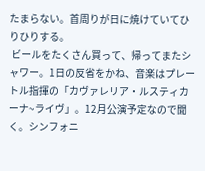たまらない。首周りが日に焼けていてひりひりする。
 ビールをたくさん買って、帰ってまたシャワー。1日の反省をかね、音楽はプレートル指揮の「カヴァレリア・ルスティカーナ~ライヴ」。12月公演予定なので聞く。シンフォニ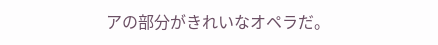アの部分がきれいなオペラだ。